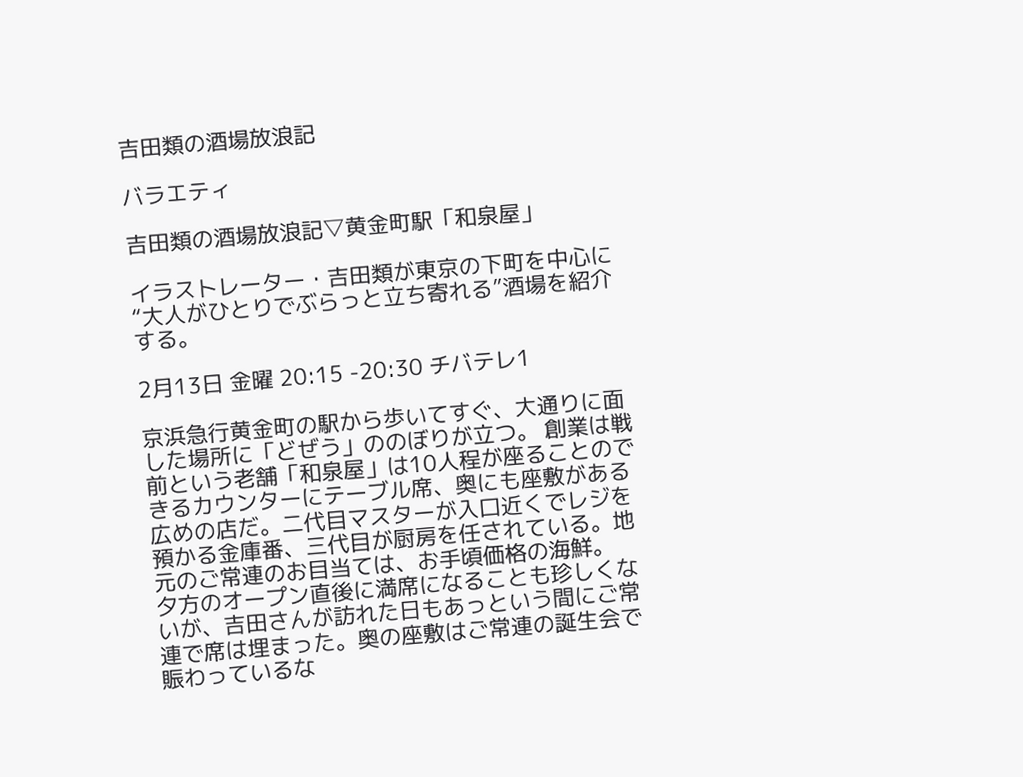吉田類の酒場放浪記

バラエティ

吉田類の酒場放浪記▽黄金町駅「和泉屋」

イラストレーター・吉田類が東京の下町を中心に“大人がひとりでぶらっと立ち寄れる”酒場を紹介する。

2月13日 金曜 20:15 -20:30 チバテレ1

京浜急行黄金町の駅から歩いてすぐ、大通りに面した場所に「どぜう」ののぼりが立つ。 創業は戦前という老舗「和泉屋」は10人程が座ることのできるカウンターにテーブル席、奥にも座敷がある広めの店だ。二代目マスターが入口近くでレジを預かる金庫番、三代目が厨房を任されている。地元のご常連のお目当ては、お手頃価格の海鮮。
夕方のオープン直後に満席になることも珍しくないが、吉田さんが訪れた日もあっという間にご常連で席は埋まった。奥の座敷はご常連の誕生会で賑わっているな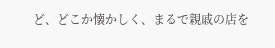ど、どこか懐かしく、まるで親戚の店を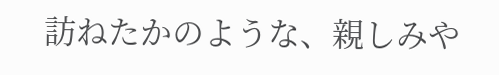訪ねたかのような、親しみや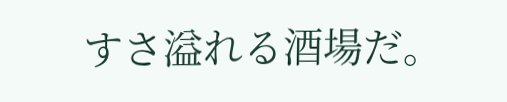すさ溢れる酒場だ。